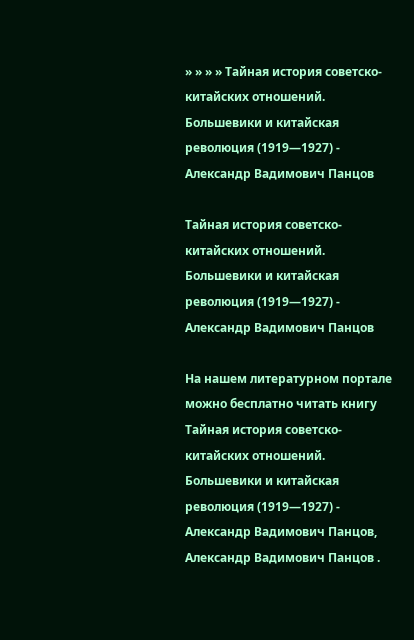» » » » Тайная история советско-китайских отношений. Большевики и китайская революция (1919—1927) - Александр Вадимович Панцов

Тайная история советско-китайских отношений. Большевики и китайская революция (1919—1927) - Александр Вадимович Панцов

На нашем литературном портале можно бесплатно читать книгу Тайная история советско-китайских отношений. Большевики и китайская революция (1919—1927) - Александр Вадимович Панцов, Александр Вадимович Панцов .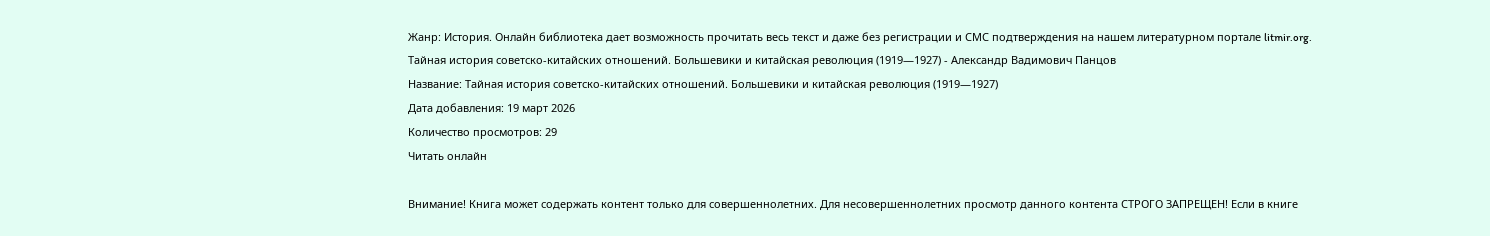Жанр: История. Онлайн библиотека дает возможность прочитать весь текст и даже без регистрации и СМС подтверждения на нашем литературном портале litmir.org.
Тайная история советско-китайских отношений. Большевики и китайская революция (1919—1927) - Александр Вадимович Панцов
Название: Тайная история советско-китайских отношений. Большевики и китайская революция (1919—1927)
Дата добавления: 19 март 2026
Количество просмотров: 29
Читать онлайн

Внимание! Книга может содержать контент только для совершеннолетних. Для несовершеннолетних просмотр данного контента СТРОГО ЗАПРЕЩЕН! Если в книге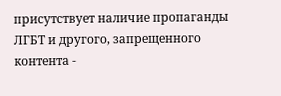присутствует наличие пропаганды ЛГБТ и другого, запрещенного контента -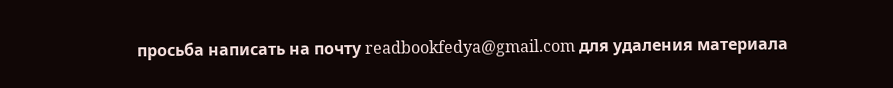просьба написать на почту readbookfedya@gmail.com для удаления материала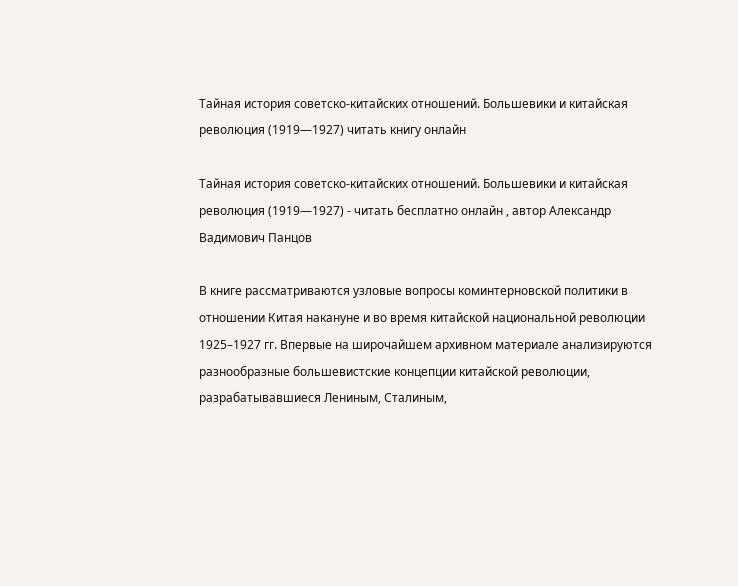Тайная история советско-китайских отношений. Большевики и китайская революция (1919—1927) читать книгу онлайн

Тайная история советско-китайских отношений. Большевики и китайская революция (1919—1927) - читать бесплатно онлайн , автор Александр Вадимович Панцов

В книге рассматриваются узловые вопросы коминтерновской политики в отношении Китая накануне и во время китайской национальной революции 1925–1927 гг. Впервые на широчайшем архивном материале анализируются разнообразные большевистские концепции китайской революции, разрабатывавшиеся Лениным, Сталиным,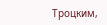Троцким,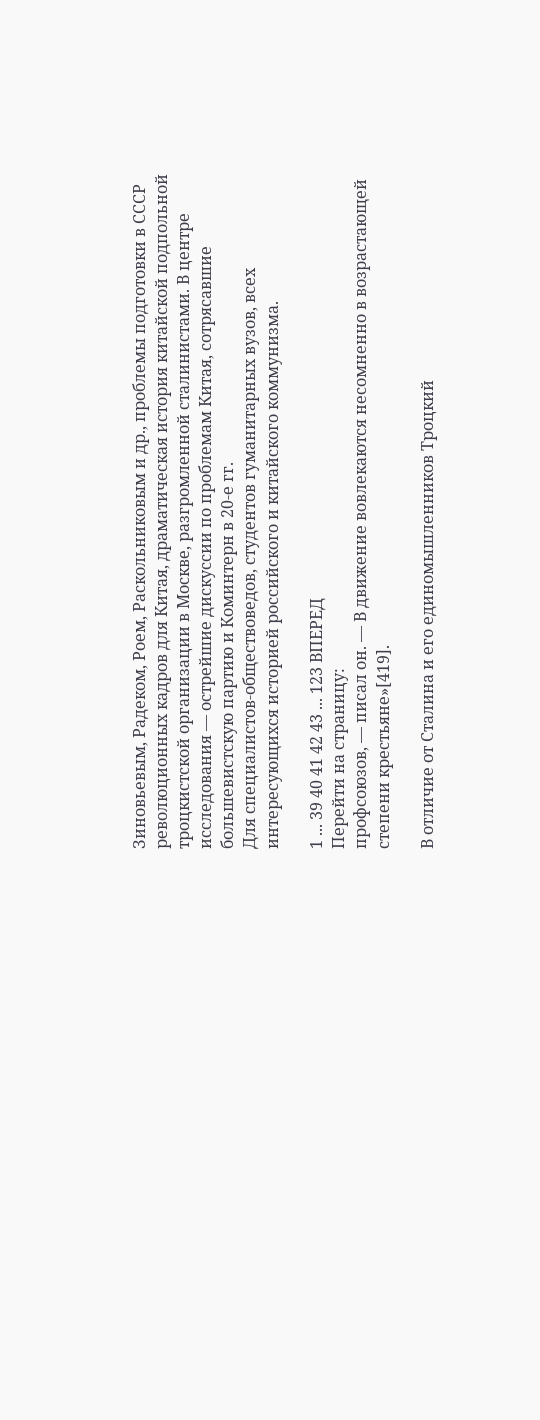Зиновьевым, Радеком, Роем, Раскольниковым и др., проблемы подготовки в СССР революционных кадров для Китая, драматическая история китайской подпольной троцкистской организации в Москве, разгромленной сталинистами. В центре исследования — острейшие дискуссии по проблемам Китая, сотрясавшие большевистскую партию и Коминтерн в 20-е гг.
Для специалистов-обществоведов, студентов гуманитарных вузов, всех интересующихся историей российского и китайского коммунизма.

1 ... 39 40 41 42 43 ... 123 ВПЕРЕД
Перейти на страницу:
профсоюзов, — писал он. — В движение вовлекаются несомненно в возрастающей степени крестьяне»[419].

В отличие от Сталина и его единомышленников Троцкий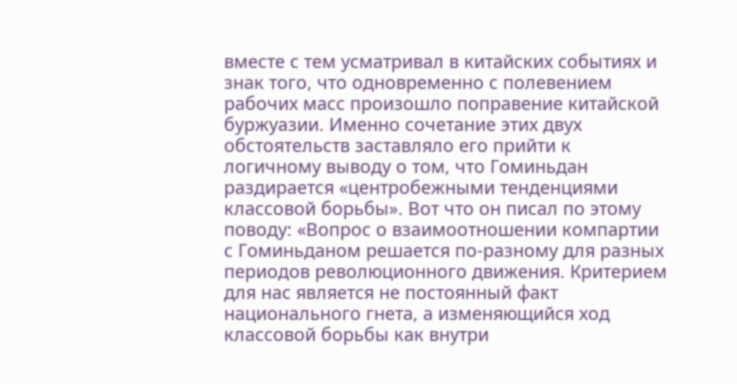вместе с тем усматривал в китайских событиях и знак того, что одновременно с полевением рабочих масс произошло поправение китайской буржуазии. Именно сочетание этих двух обстоятельств заставляло его прийти к логичному выводу о том, что Гоминьдан раздирается «центробежными тенденциями классовой борьбы». Вот что он писал по этому поводу: «Вопрос о взаимоотношении компартии с Гоминьданом решается по-разному для разных периодов революционного движения. Критерием для нас является не постоянный факт национального гнета, а изменяющийся ход классовой борьбы как внутри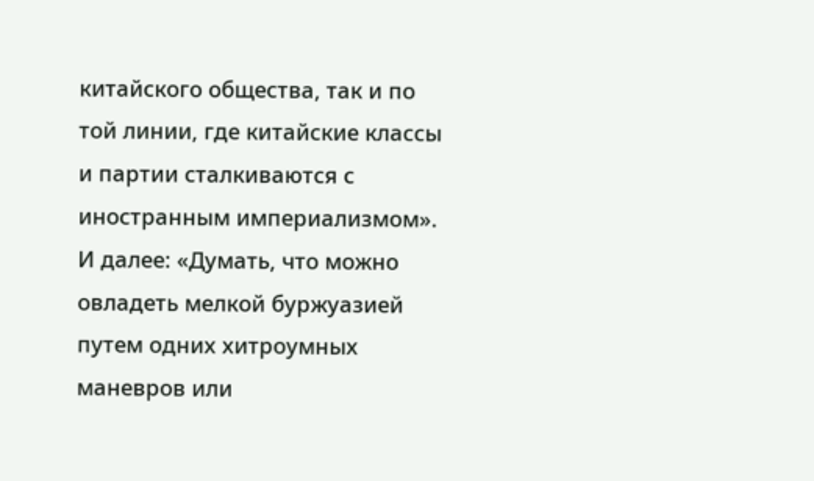китайского общества, так и по той линии, где китайские классы и партии сталкиваются с иностранным империализмом». И далее: «Думать, что можно овладеть мелкой буржуазией путем одних хитроумных маневров или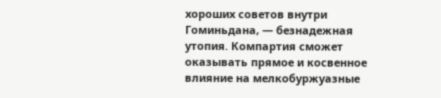хороших советов внутри Гоминьдана, — безнадежная утопия. Компартия сможет оказывать прямое и косвенное влияние на мелкобуржуазные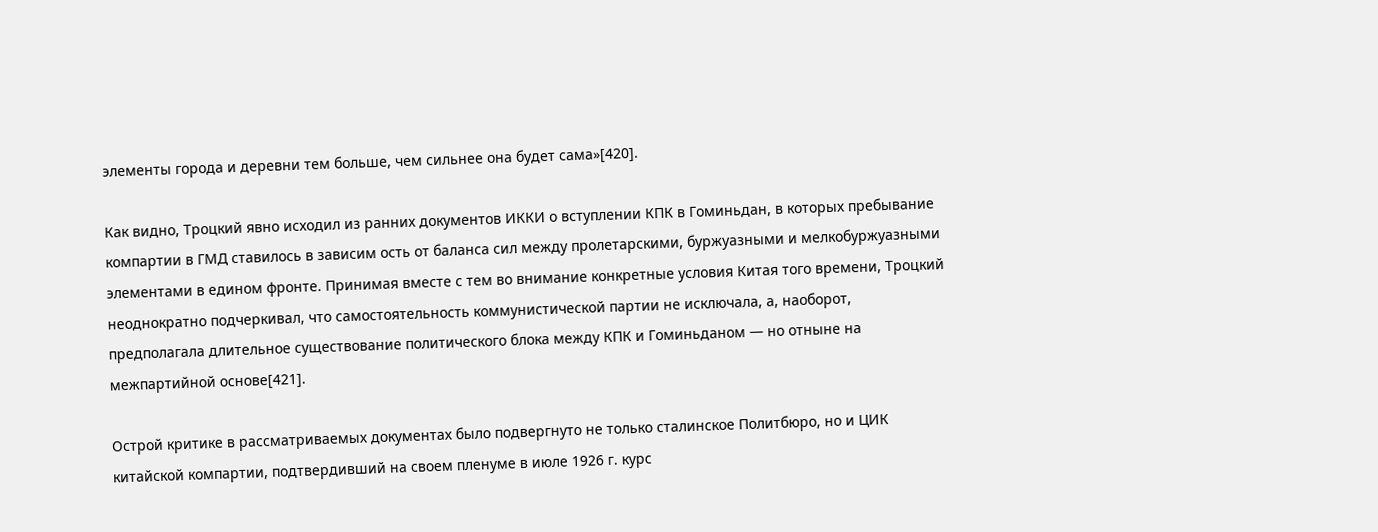элементы города и деревни тем больше, чем сильнее она будет сама»[420].

Как видно, Троцкий явно исходил из ранних документов ИККИ о вступлении КПК в Гоминьдан, в которых пребывание компартии в ГМД ставилось в зависим ость от баланса сил между пролетарскими, буржуазными и мелкобуржуазными элементами в едином фронте. Принимая вместе с тем во внимание конкретные условия Китая того времени, Троцкий неоднократно подчеркивал, что самостоятельность коммунистической партии не исключала, а, наоборот, предполагала длительное существование политического блока между КПК и Гоминьданом — но отныне на межпартийной основе[421].

Острой критике в рассматриваемых документах было подвергнуто не только сталинское Политбюро, но и ЦИК китайской компартии, подтвердивший на своем пленуме в июле 1926 г. курс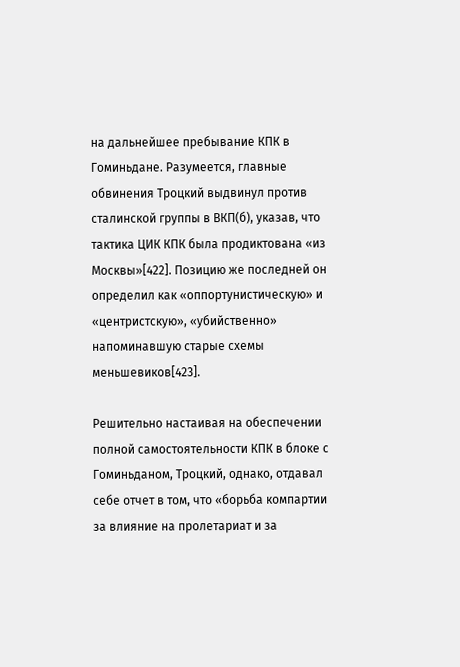на дальнейшее пребывание КПК в Гоминьдане. Разумеется, главные обвинения Троцкий выдвинул против сталинской группы в ВКП(б), указав, что тактика ЦИК КПК была продиктована «из Москвы»[422]. Позицию же последней он определил как «оппортунистическую» и «центристскую», «убийственно» напоминавшую старые схемы меньшевиков[423].

Решительно настаивая на обеспечении полной самостоятельности КПК в блоке с Гоминьданом, Троцкий, однако, отдавал себе отчет в том, что «борьба компартии за влияние на пролетариат и за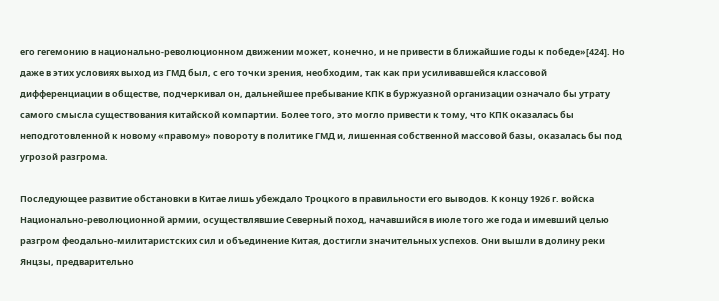его гегемонию в национально-революционном движении может, конечно, и не привести в ближайшие годы к победе»[424]. Но даже в этих условиях выход из ГМД был, с его точки зрения, необходим, так как при усиливавшейся классовой дифференциации в обществе, подчеркивал он, дальнейшее пребывание КПК в буржуазной организации означало бы утрату самого смысла существования китайской компартии. Более того, это могло привести к тому, что КПК оказалась бы неподготовленной к новому «правому» повороту в политике ГМД и, лишенная собственной массовой базы, оказалась бы под угрозой разгрома.

Последующее развитие обстановки в Китае лишь убеждало Троцкого в правильности его выводов. К концу 1926 г. войска Национально-революционной армии, осуществлявшие Северный поход, начавшийся в июле того же года и имевший целью разгром феодально-милитаристских сил и объединение Китая, достигли значительных успехов. Они вышли в долину реки Янцзы, предварительно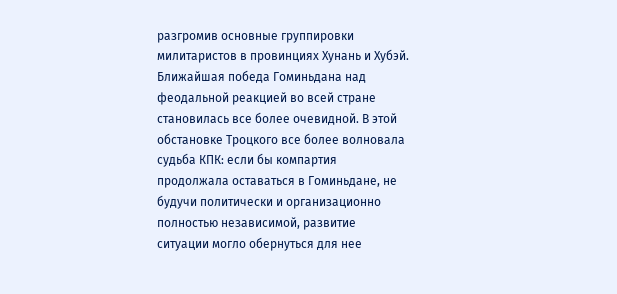разгромив основные группировки милитаристов в провинциях Хунань и Хубэй. Ближайшая победа Гоминьдана над феодальной реакцией во всей стране становилась все более очевидной. В этой обстановке Троцкого все более волновала судьба КПК: если бы компартия продолжала оставаться в Гоминьдане, не будучи политически и организационно полностью независимой, развитие ситуации могло обернуться для нее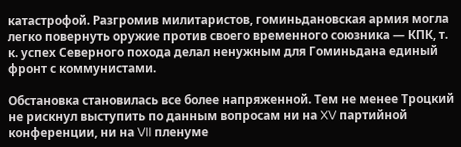катастрофой. Разгромив милитаристов, гоминьдановская армия могла легко повернуть оружие против своего временного союзника — КПК, т. к. успех Северного похода делал ненужным для Гоминьдана единый фронт с коммунистами.

Обстановка становилась все более напряженной. Тем не менее Троцкий не рискнул выступить по данным вопросам ни на XV партийной конференции, ни на VII пленуме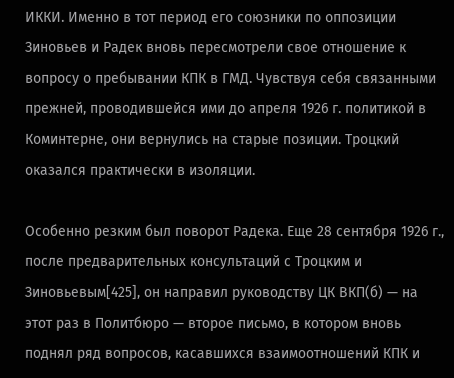ИККИ. Именно в тот период его союзники по оппозиции Зиновьев и Радек вновь пересмотрели свое отношение к вопросу о пребывании КПК в ГМД. Чувствуя себя связанными прежней, проводившейся ими до апреля 1926 г. политикой в Коминтерне, они вернулись на старые позиции. Троцкий оказался практически в изоляции.

Особенно резким был поворот Радека. Еще 28 сентября 1926 г., после предварительных консультаций с Троцким и Зиновьевым[425], он направил руководству ЦК ВКП(б) — на этот раз в Политбюро — второе письмо, в котором вновь поднял ряд вопросов, касавшихся взаимоотношений КПК и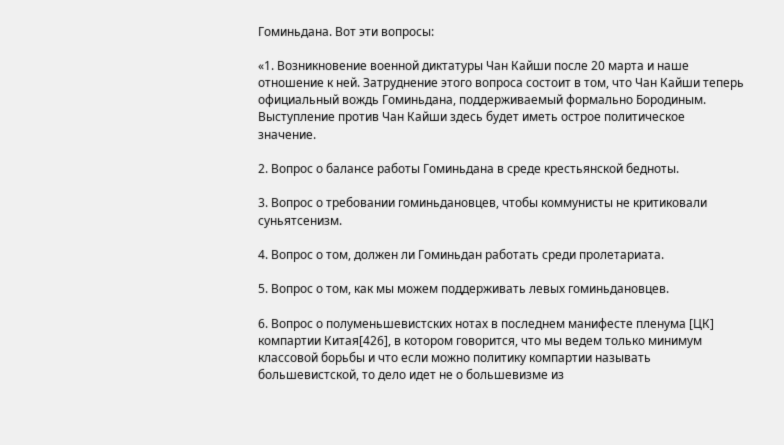Гоминьдана. Вот эти вопросы:

«1. Возникновение военной диктатуры Чан Кайши после 20 марта и наше отношение к ней. Затруднение этого вопроса состоит в том, что Чан Кайши теперь официальный вождь Гоминьдана, поддерживаемый формально Бородиным. Выступление против Чан Кайши здесь будет иметь острое политическое значение.

2. Вопрос о балансе работы Гоминьдана в среде крестьянской бедноты.

3. Вопрос о требовании гоминьдановцев, чтобы коммунисты не критиковали суньятсенизм.

4. Вопрос о том, должен ли Гоминьдан работать среди пролетариата.

5. Вопрос о том, как мы можем поддерживать левых гоминьдановцев.

6. Вопрос о полуменьшевистских нотах в последнем манифесте пленума [ЦК] компартии Китая[426], в котором говорится, что мы ведем только минимум классовой борьбы и что если можно политику компартии называть большевистской, то дело идет не о большевизме из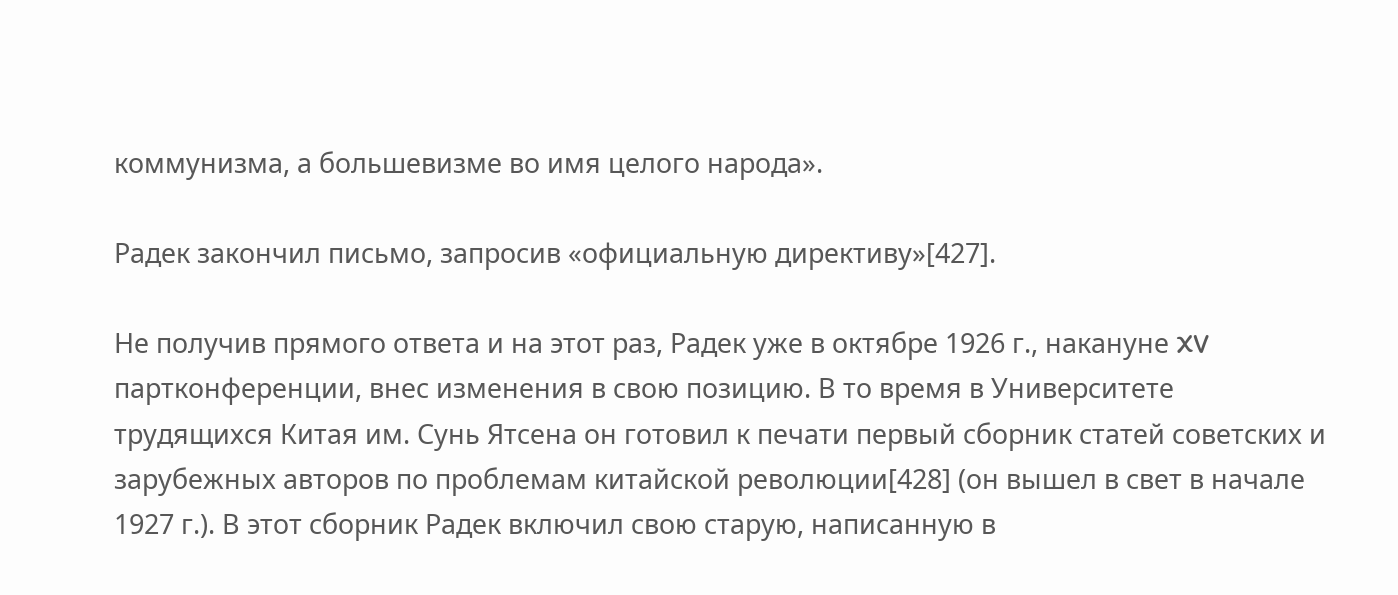коммунизма, а большевизме во имя целого народа».

Радек закончил письмо, запросив «официальную директиву»[427].

Не получив прямого ответа и на этот раз, Радек уже в октябре 1926 г., накануне XV партконференции, внес изменения в свою позицию. В то время в Университете трудящихся Китая им. Сунь Ятсена он готовил к печати первый сборник статей советских и зарубежных авторов по проблемам китайской революции[428] (он вышел в свет в начале 1927 г.). В этот сборник Радек включил свою старую, написанную в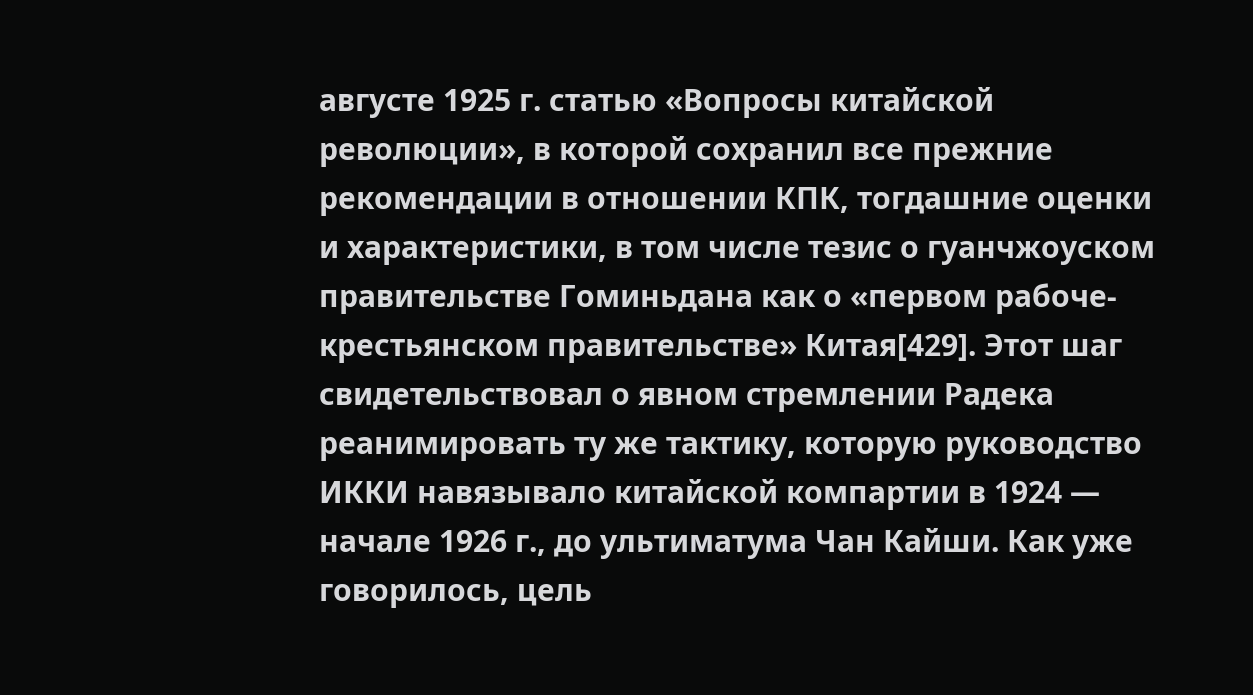августе 1925 г. статью «Вопросы китайской революции», в которой сохранил все прежние рекомендации в отношении КПК, тогдашние оценки и характеристики, в том числе тезис о гуанчжоуском правительстве Гоминьдана как о «первом рабоче-крестьянском правительстве» Китая[429]. Этот шаг свидетельствовал о явном стремлении Радека реанимировать ту же тактику, которую руководство ИККИ навязывало китайской компартии в 1924 — начале 1926 г., до ультиматума Чан Кайши. Как уже говорилось, цель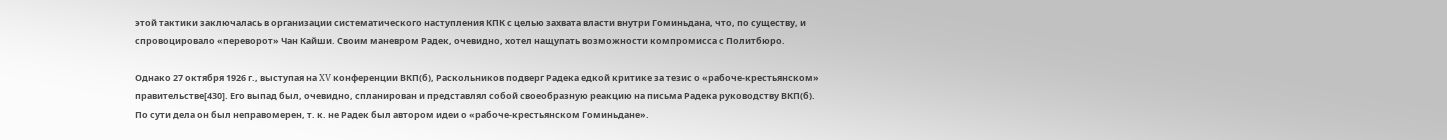этой тактики заключалась в организации систематического наступления КПК с целью захвата власти внутри Гоминьдана, что, по существу, и спровоцировало «переворот» Чан Кайши. Своим маневром Радек, очевидно, хотел нащупать возможности компромисса с Политбюро.

Однако 27 октября 1926 г., выступая на XV конференции ВКП(б), Раскольников подверг Радека едкой критике за тезис о «рабоче-крестьянском» правительстве[430]. Его выпад был, очевидно, спланирован и представлял собой своеобразную реакцию на письма Радека руководству ВКП(б). По сути дела он был неправомерен, т. к. не Радек был автором идеи о «рабоче-крестьянском Гоминьдане».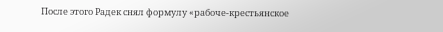После этого Радек снял формулу «рабоче-крестьянское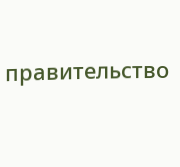правительство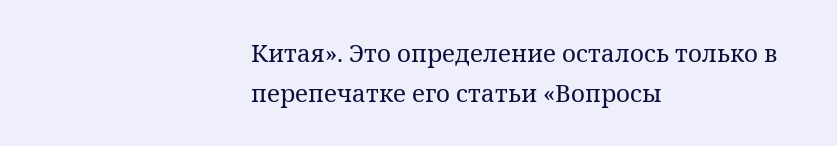Китая». Это определение осталось только в перепечатке его статьи «Вопросы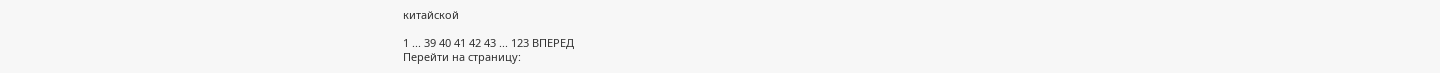китайской

1 ... 39 40 41 42 43 ... 123 ВПЕРЕД
Перейти на страницу: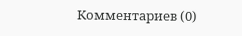Комментариев (0)